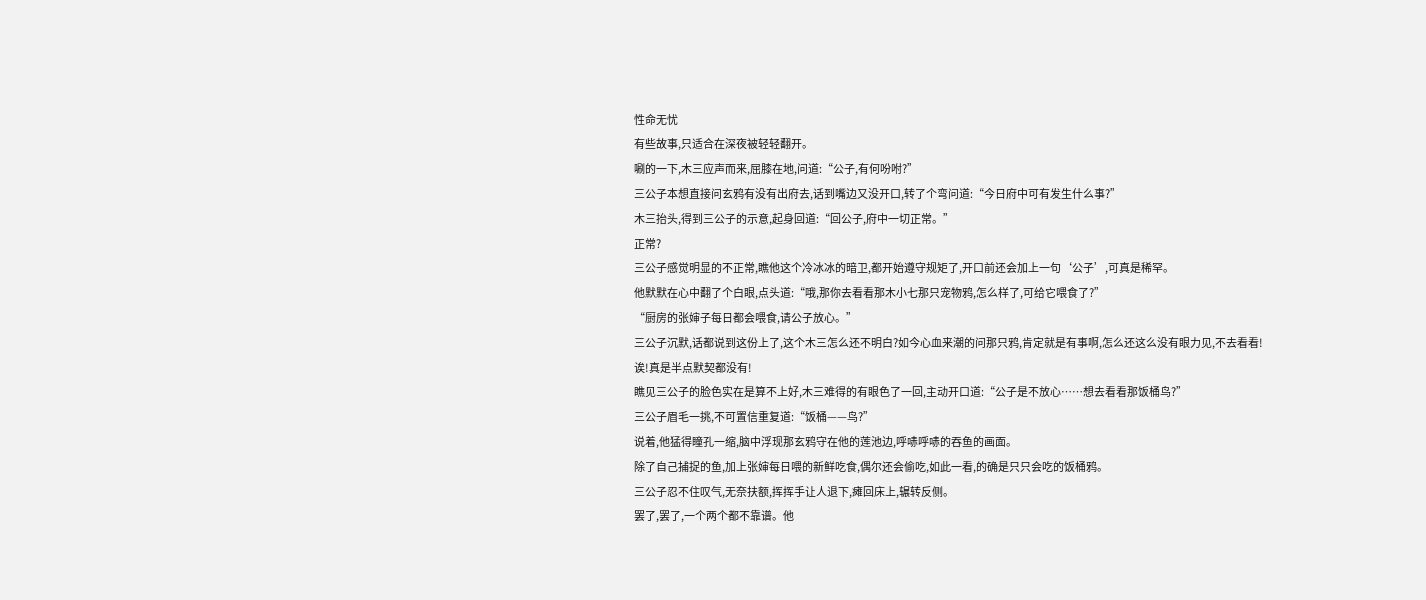性命无忧
有些故事,只适合在深夜被轻轻翻开。
唰的一下,木三应声而来,屈膝在地,问道:“公子,有何吩咐?”
三公子本想直接问玄鸦有没有出府去,话到嘴边又没开口,转了个弯问道:“今日府中可有发生什么事?”
木三抬头,得到三公子的示意,起身回道:“回公子,府中一切正常。”
正常?
三公子感觉明显的不正常,瞧他这个冷冰冰的暗卫,都开始遵守规矩了,开口前还会加上一句‘公子’,可真是稀罕。
他默默在心中翻了个白眼,点头道:“哦,那你去看看那木小七那只宠物鸦,怎么样了,可给它喂食了?”
“厨房的张婶子每日都会喂食,请公子放心。”
三公子沉默,话都说到这份上了,这个木三怎么还不明白?如今心血来潮的问那只鸦,肯定就是有事啊,怎么还这么没有眼力见,不去看看!
诶!真是半点默契都没有!
瞧见三公子的脸色实在是算不上好,木三难得的有眼色了一回,主动开口道:“公子是不放心……想去看看那饭桶鸟?”
三公子眉毛一挑,不可置信重复道:“饭桶——鸟?”
说着,他猛得瞳孔一缩,脑中浮现那玄鸦守在他的莲池边,呼哧呼哧的吞鱼的画面。
除了自己捕捉的鱼,加上张婶每日喂的新鲜吃食,偶尔还会偷吃,如此一看,的确是只只会吃的饭桶鸦。
三公子忍不住叹气,无奈扶额,挥挥手让人退下,瘫回床上,辗转反侧。
罢了,罢了,一个两个都不靠谱。他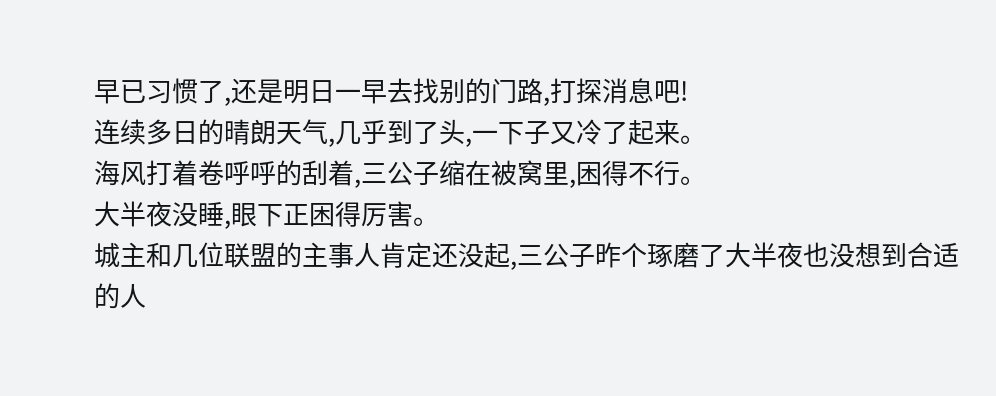早已习惯了,还是明日一早去找别的门路,打探消息吧!
连续多日的晴朗天气,几乎到了头,一下子又冷了起来。
海风打着卷呼呼的刮着,三公子缩在被窝里,困得不行。
大半夜没睡,眼下正困得厉害。
城主和几位联盟的主事人肯定还没起,三公子昨个琢磨了大半夜也没想到合适的人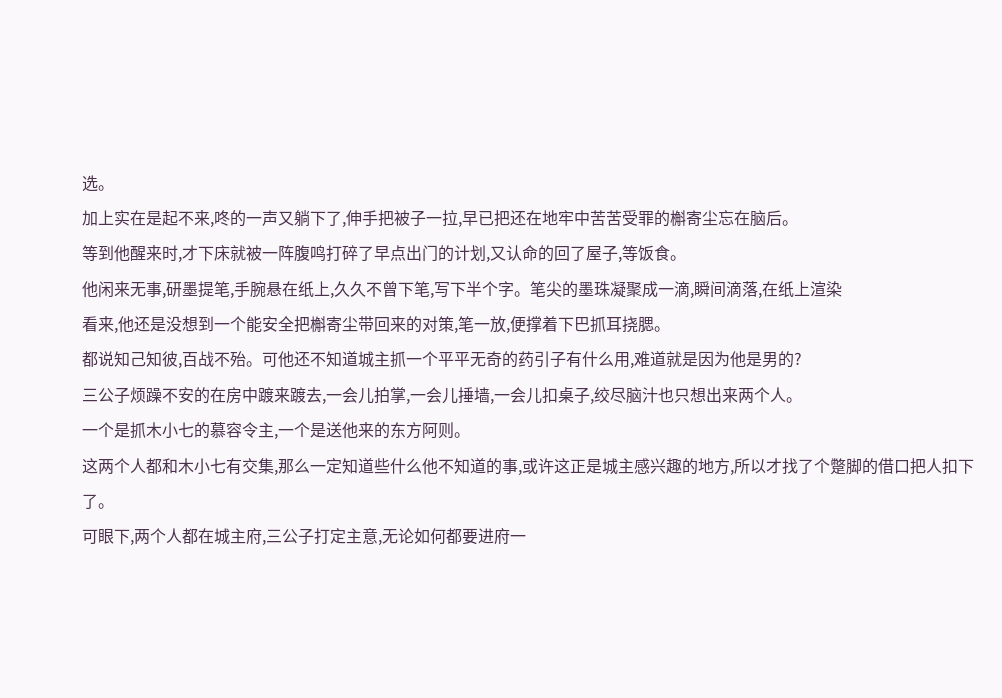选。
加上实在是起不来,咚的一声又躺下了,伸手把被子一拉,早已把还在地牢中苦苦受罪的槲寄尘忘在脑后。
等到他醒来时,才下床就被一阵腹鸣打碎了早点出门的计划,又认命的回了屋子,等饭食。
他闲来无事,研墨提笔,手腕悬在纸上,久久不曾下笔,写下半个字。笔尖的墨珠凝聚成一滴,瞬间滴落,在纸上渲染
看来,他还是没想到一个能安全把槲寄尘带回来的对策,笔一放,便撑着下巴抓耳挠腮。
都说知己知彼,百战不殆。可他还不知道城主抓一个平平无奇的药引子有什么用,难道就是因为他是男的?
三公子烦躁不安的在房中踱来踱去,一会儿拍掌,一会儿捶墙,一会儿扣桌子,绞尽脑汁也只想出来两个人。
一个是抓木小七的慕容令主,一个是送他来的东方阿则。
这两个人都和木小七有交集,那么一定知道些什么他不知道的事,或许这正是城主感兴趣的地方,所以才找了个蹩脚的借口把人扣下了。
可眼下,两个人都在城主府,三公子打定主意,无论如何都要进府一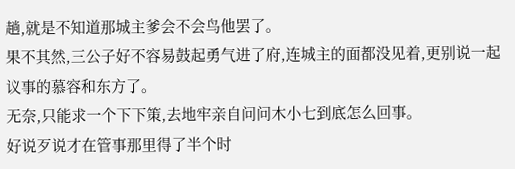趟,就是不知道那城主爹会不会鸟他罢了。
果不其然,三公子好不容易鼓起勇气进了府,连城主的面都没见着,更别说一起议事的慕容和东方了。
无奈,只能求一个下下策,去地牢亲自问问木小七到底怎么回事。
好说歹说才在管事那里得了半个时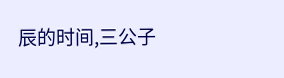辰的时间,三公子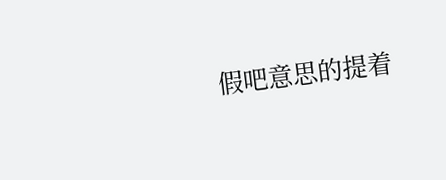假吧意思的提着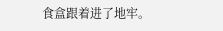食盒跟着进了地牢。